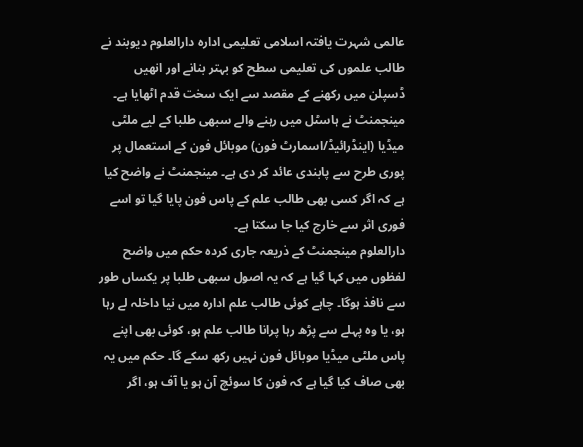عالمی شہرت یافتہ اسلامی تعلیمی ادارہ دارالعلوم دیوبند نے طالب علموں کی تعلیمی سطح کو بہتر بنانے اور انھیں ڈسپلن میں رکھنے کے مقصد سے ایک سخت قدم اٹھایا ہے۔ مینجمنٹ نے ہاسٹل میں رہنے والے سبھی طلبا کے لیے ملٹی میڈیا (اینڈرائیڈ/اسمارٹ فون) موبائل فون کے استعمال پر پوری طرح سے پابندی عائد کر دی ہے۔ مینجمنٹ نے واضح کیا ہے کہ اگر کسی بھی طالب علم کے پاس فون پایا گیا تو اسے فوری اثر سے خارج کیا جا سکتا ہے۔
دارالعلوم مینجمنٹ کے ذریعہ جاری کردہ حکم میں واضح لفظوں میں کہا گیا ہے کہ یہ اصول سبھی طلبا پر یکساں طور سے نافذ ہوگا۔ چاہے کوئی طالب علم ادارہ میں نیا داخلہ لے رہا ہو، یا وہ پہلے سے پڑھ رہا پرانا طالب علم ہو، کوئی بھی اپنے پاس ملٹی میڈیا موبائل فون نہیں رکھ سکے گا۔ حکم میں یہ بھی صاف کیا گیا ہے کہ فون کا سوئچ آن ہو یا آف ہو، اگر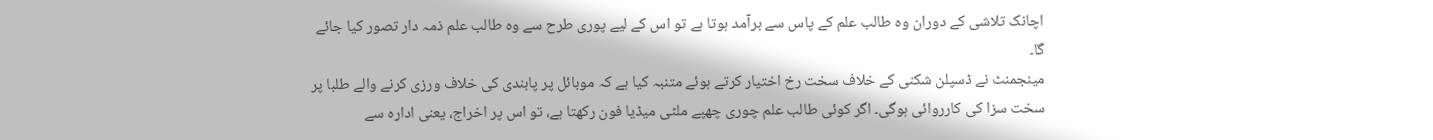اچانک تلاشی کے دوران وہ طالب علم کے پاس سے برآمد ہوتا ہے تو اس کے لیے پوری طرح سے وہ طالب علم ذمہ دار تصور کیا جائے گا۔
مینجمنٹ نے ڈسپلن شکنی کے خلاف سخت رخ اختیار کرتے ہوئے متنبہ کیا ہے کہ موبائل پر پابندی کی خلاف ورزی کرنے والے طلبا پر سخت سزا کی کارروائی ہوگی۔ اگر کوئی طالب علم چوری چھپے ملٹی میڈیا فون رکھتا ہے، تو اس پر اخراج، یعنی ادارہ سے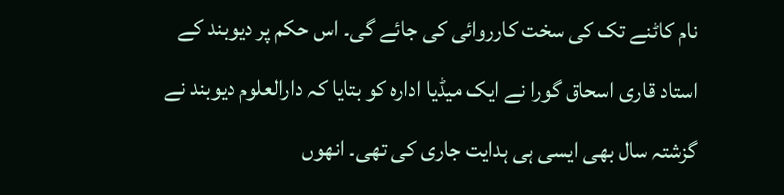نام کاٹنے تک کی سخت کارروائی کی جائے گی۔ اس حکم پر دیوبند کے استاد قاری اسحاق گورا نے ایک میڈیا ادارہ کو بتایا کہ دارالعلوم دیوبند نے گزشتہ سال بھی ایسی ہی ہدایت جاری کی تھی۔ انھوں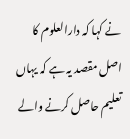نے کہا کہ دارالعلوم کا اصل مقصد یہ ہے کہ یہاں تعلیم حاصل کرنے والے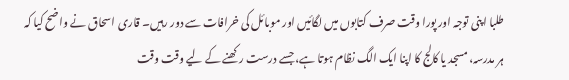طلبا اپنی توجہ اور پورا وقت صرف کتابوں میں لگائیں اور موبائل کی خرافات سے دور رہیں۔ قاری اسحاق نے واضح کیا کہ ہر مدرسہ، مسجد یا کالج کا اپنا ایک الگ نظام ہوتا ہے، جسے درست رکھنے کے لیے وقت وقت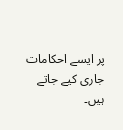پر ایسے احکامات جاری کیے جاتے ہیں۔